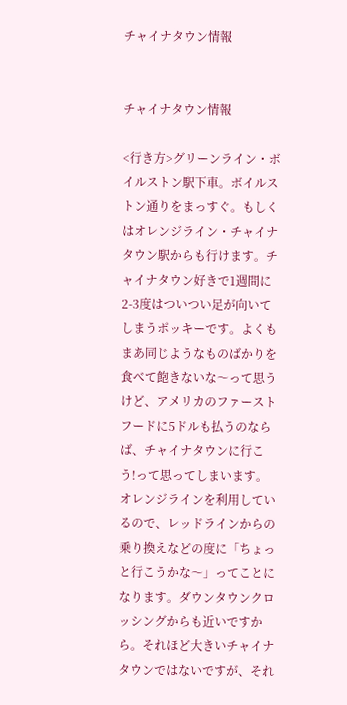チャイナタウン情報


チャイナタウン情報

<行き方>グリーンライン・ボイルストン駅下車。ボイルストン通りをまっすぐ。もしくはオレンジライン・チャイナタウン駅からも行けます。チャイナタウン好きで1週間に2-3度はついつい足が向いてしまうポッキーです。よくもまあ同じようなものばかりを食べて飽きないな〜って思うけど、アメリカのファーストフードに5ドルも払うのならば、チャイナタウンに行こう!って思ってしまいます。オレンジラインを利用しているので、レッドラインからの乗り換えなどの度に「ちょっと行こうかな〜」ってことになります。ダウンタウンクロッシングからも近いですから。それほど大きいチャイナタウンではないですが、それ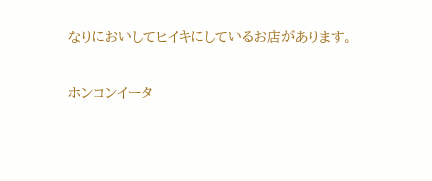なりにおいしてヒイキにしているお店があります。

ホンコンイータ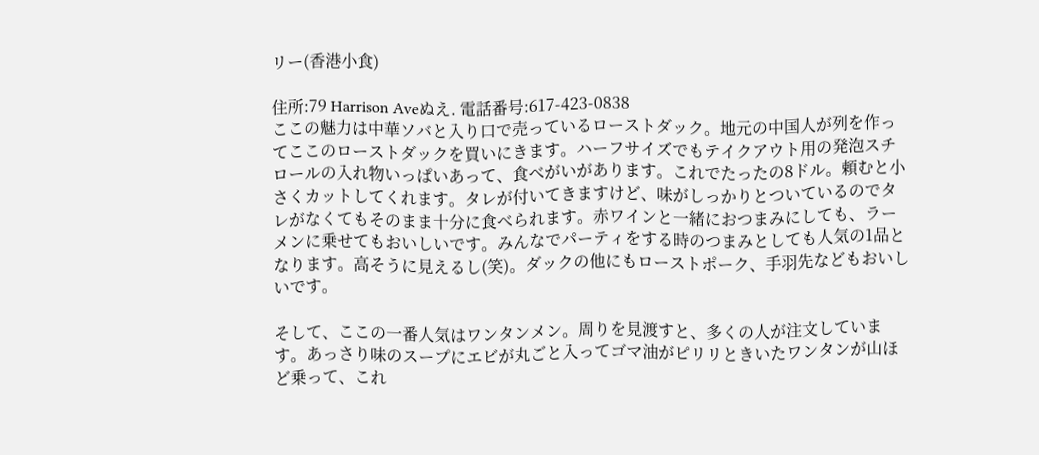リー(香港小食)

住所:79 Harrison Aveぬえ. 電話番号:617-423-0838
ここの魅力は中華ソバと入り口で売っているローストダック。地元の中国人が列を作ってここのローストダックを買いにきます。ハーフサイズでもテイクアウト用の発泡スチロールの入れ物いっぱいあって、食べがいがあります。これでたったの8ドル。頼むと小さくカットしてくれます。タレが付いてきますけど、味がしっかりとついているのでタレがなくてもそのまま十分に食べられます。赤ワインと一緒におつまみにしても、ラーメンに乗せてもおいしいです。みんなでパーティをする時のつまみとしても人気の1品となります。高そうに見えるし(笑)。ダックの他にもローストポーク、手羽先などもおいしいです。

そして、ここの一番人気はワンタンメン。周りを見渡すと、多くの人が注文しています。あっさり味のスープにエビが丸ごと入ってゴマ油がピリリときいたワンタンが山ほど乗って、これ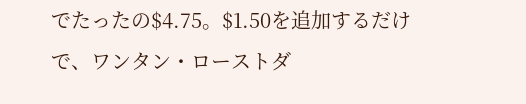でたったの$4.75。$1.50を追加するだけで、ワンタン・ローストダ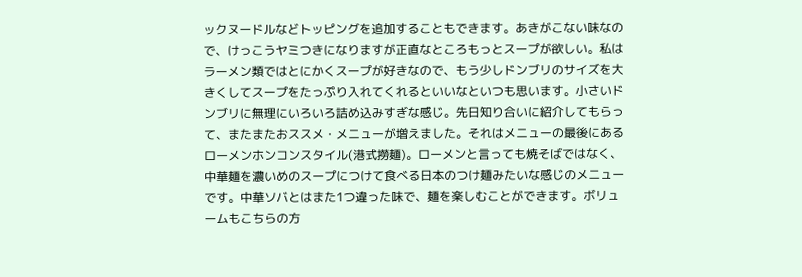ックヌードルなどトッピングを追加することもできます。あきがこない味なので、けっこうヤミつきになりますが正直なところもっとスープが欲しい。私はラーメン類ではとにかくスープが好きなので、もう少しドンブリのサイズを大きくしてスープをたっぷり入れてくれるといいなといつも思います。小さいドンブリに無理にいろいろ詰め込みすぎな感じ。先日知り合いに紹介してもらって、またまたおススメ・メニューが増えました。それはメニューの最後にあるローメンホンコンスタイル(港式撈麺)。ローメンと言っても焼そばではなく、中華麺を濃いめのスープにつけて食べる日本のつけ麺みたいな感じのメニューです。中華ソバとはまた1つ違った味で、麺を楽しむことができます。ボリュームもこちらの方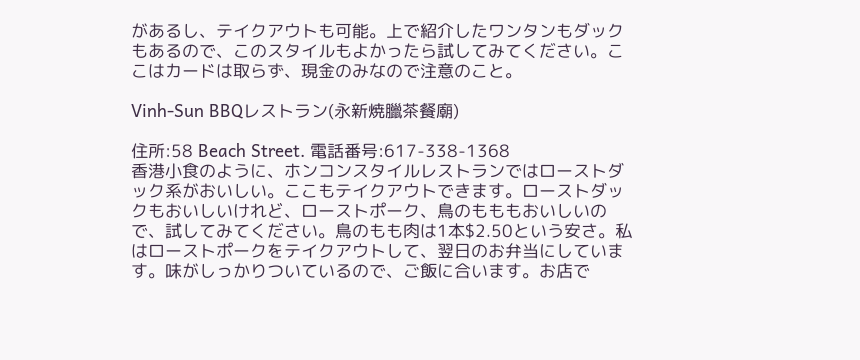があるし、テイクアウトも可能。上で紹介したワンタンもダックもあるので、このスタイルもよかったら試してみてください。ここはカードは取らず、現金のみなので注意のこと。

Vinh-Sun BBQレストラン(永新焼臘茶餐廟)

住所:58 Beach Street. 電話番号:617-338-1368
香港小食のように、ホンコンスタイルレストランではローストダック系がおいしい。ここもテイクアウトできます。ローストダックもおいしいけれど、ローストポーク、鳥のもももおいしいので、試してみてください。鳥のもも肉は1本$2.50という安さ。私はローストポークをテイクアウトして、翌日のお弁当にしています。味がしっかりついているので、ご飯に合います。お店で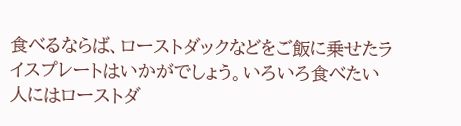食べるならば、ローストダックなどをご飯に乗せたライスプレートはいかがでしょう。いろいろ食べたい人にはローストダ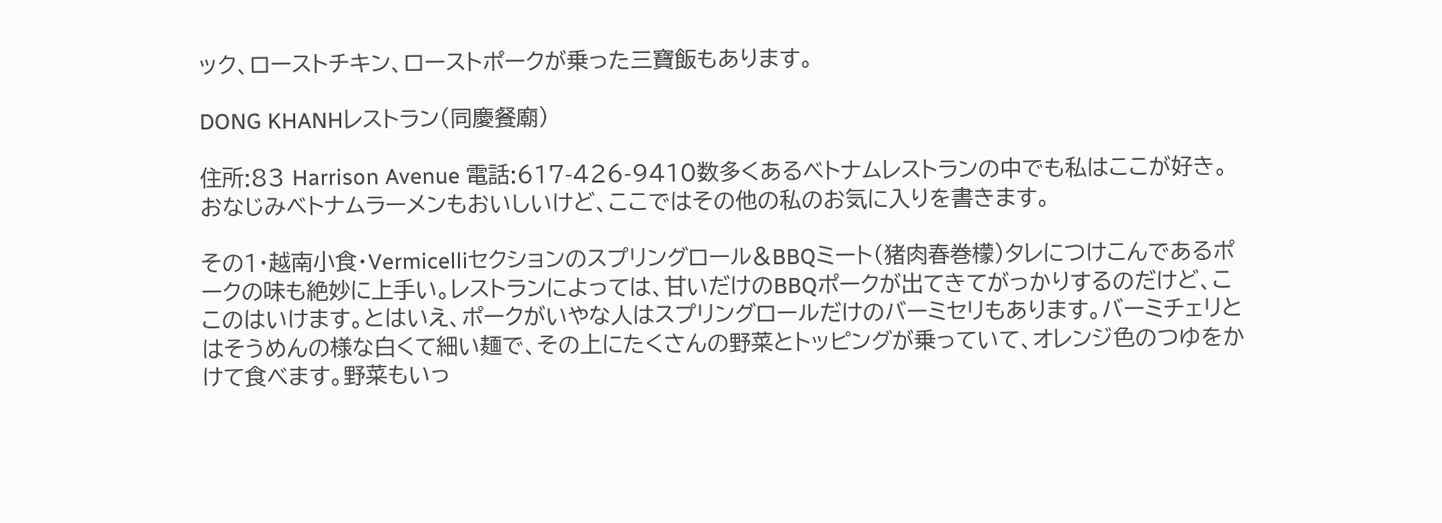ック、ローストチキン、ローストポークが乗った三寶飯もあります。

DONG KHANHレストラン(同慶餐廟)

住所:83 Harrison Avenue 電話:617-426-9410数多くあるベトナムレストランの中でも私はここが好き。おなじみベトナムラーメンもおいしいけど、ここではその他の私のお気に入りを書きます。

その1・越南小食・Vermicelliセクションのスプリングロール&BBQミート(猪肉春巻檬)タレにつけこんであるポークの味も絶妙に上手い。レストランによっては、甘いだけのBBQポークが出てきてがっかりするのだけど、ここのはいけます。とはいえ、ポークがいやな人はスプリングロールだけのバーミセリもあります。バーミチェリとはそうめんの様な白くて細い麺で、その上にたくさんの野菜とトッピングが乗っていて、オレンジ色のつゆをかけて食べます。野菜もいっ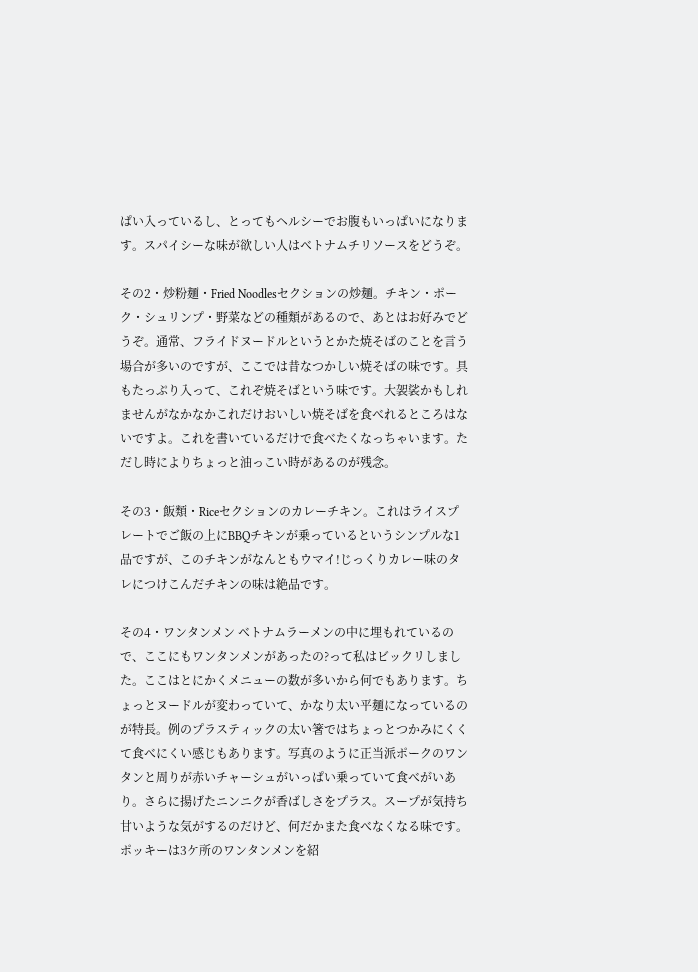ぱい入っているし、とってもヘルシーでお腹もいっぱいになります。スパイシーな味が欲しい人はベトナムチリソースをどうぞ。

その2・炒粉麺・Fried Noodlesセクションの炒麺。チキン・ポーク・シュリンプ・野菜などの種類があるので、あとはお好みでどうぞ。通常、フライドヌードルというとかた焼そばのことを言う場合が多いのですが、ここでは昔なつかしい焼そばの味です。具もたっぷり入って、これぞ焼そばという味です。大袈裟かもしれませんがなかなかこれだけおいしい焼そばを食べれるところはないですよ。これを書いているだけで食べたくなっちゃいます。ただし時によりちょっと油っこい時があるのが残念。

その3・飯類・Riceセクションのカレーチキン。これはライスプレートでご飯の上にBBQチキンが乗っているというシンプルな1品ですが、このチキンがなんともウマイ!じっくりカレー味のタレにつけこんだチキンの味は絶品です。

その4・ワンタンメン ベトナムラーメンの中に埋もれているので、ここにもワンタンメンがあったの?って私はビックリしました。ここはとにかくメニューの数が多いから何でもあります。ちょっとヌードルが変わっていて、かなり太い平麺になっているのが特長。例のプラスティックの太い箸ではちょっとつかみにくくて食べにくい感じもあります。写真のように正当派ポークのワンタンと周りが赤いチャーシュがいっぱい乗っていて食べがいあり。さらに揚げたニンニクが香ばしさをプラス。スープが気持ち甘いような気がするのだけど、何だかまた食べなくなる味です。ポッキーは3ケ所のワンタンメンを紹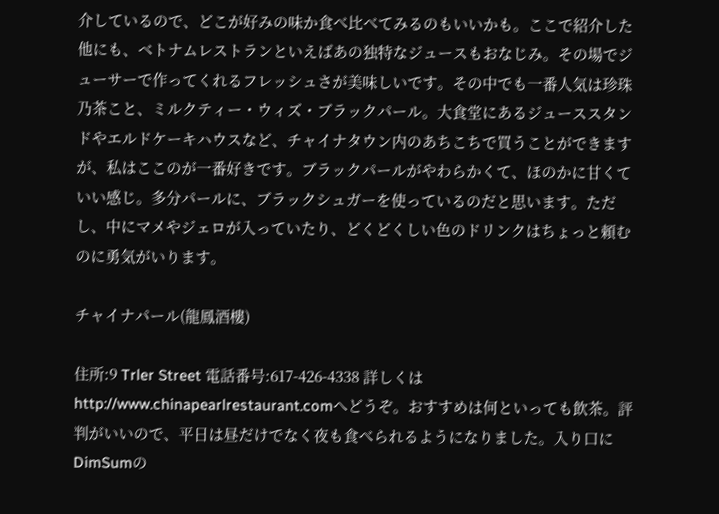介しているので、どこが好みの味か食べ比べてみるのもいいかも。ここで紹介した他にも、ベトナムレストランといえばあの独特なジュースもおなじみ。その場でジューサーで作ってくれるフレッシュさが美味しいです。その中でも一番人気は珍珠乃茶こと、ミルクティー・ウィズ・ブラックパール。大食堂にあるジューススタンドやエルドケーキハウスなど、チャイナタウン内のあちこちで買うことができますが、私はここのが一番好きです。ブラックパールがやわらかくて、ほのかに甘くていい感じ。多分パールに、ブラックシュガーを使っているのだと思います。ただし、中にマメやジェロが入っていたり、どくどくしい色のドリンクはちょっと頼むのに勇気がいります。

チャイナパール(龍鳳酒樓)

住所:9 Trler Street 電話番号:617-426-4338 詳しくはhttp://www.chinapearlrestaurant.comへどうぞ。おすすめは何といっても飲茶。評判がいいので、平日は昼だけでなく夜も食べられるようになりました。入り口にDimSumの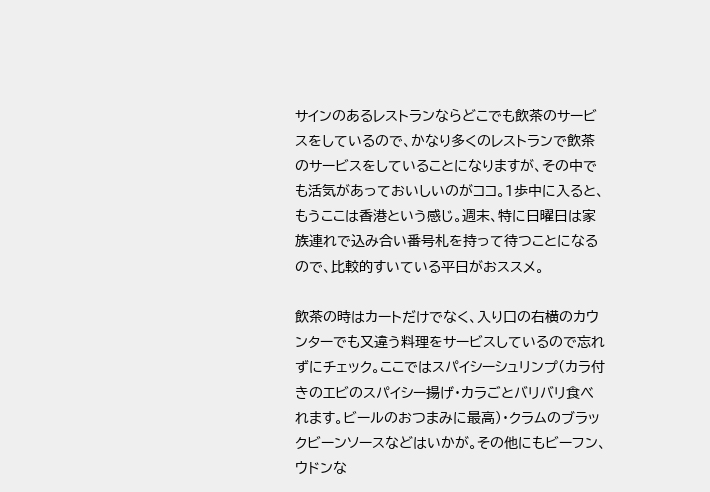サインのあるレストランならどこでも飲茶のサービスをしているので、かなり多くのレストランで飲茶のサービスをしていることになりますが、その中でも活気があっておいしいのがココ。1歩中に入ると、もうここは香港という感じ。週末、特に日曜日は家族連れで込み合い番号札を持って待つことになるので、比較的すいている平日がおススメ。

飲茶の時はカートだけでなく、入り口の右横のカウンターでも又違う料理をサービスしているので忘れずにチェック。ここではスパイシーシュリンプ(カラ付きのエビのスパイシー揚げ・カラごとバリバリ食べれます。ビールのおつまみに最高)・クラムのブラックビーンソースなどはいかが。その他にもビーフン、ウドンな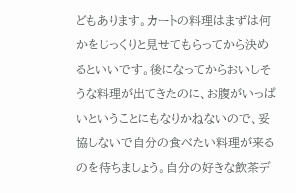どもあります。カートの料理はまずは何かをじっくりと見せてもらってから決めるといいです。後になってからおいしそうな料理が出てきたのに、お腹がいっぱいということにもなりかねないので、妥協しないで自分の食べたい料理が来るのを待ちましょう。自分の好きな飲茶デ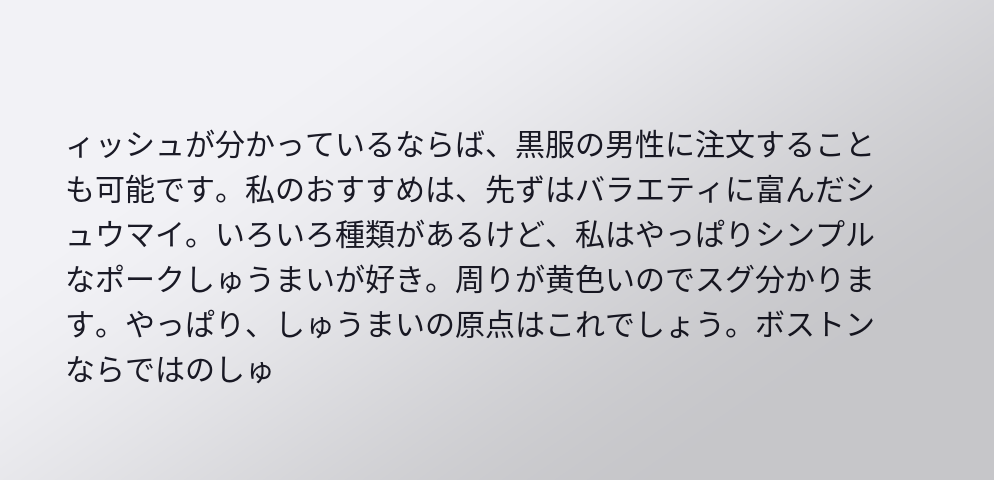ィッシュが分かっているならば、黒服の男性に注文することも可能です。私のおすすめは、先ずはバラエティに富んだシュウマイ。いろいろ種類があるけど、私はやっぱりシンプルなポークしゅうまいが好き。周りが黄色いのでスグ分かります。やっぱり、しゅうまいの原点はこれでしょう。ボストンならではのしゅ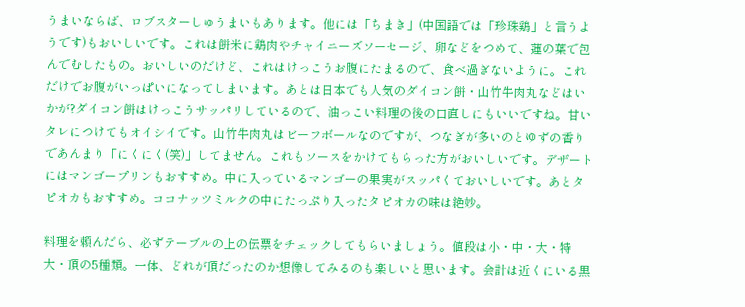うまいならば、ロブスターしゅうまいもあります。他には「ちまき」(中国語では「珍珠鶏」と言うようです)もおいしいです。これは餅米に鶏肉やチャイニーズソーセージ、卵などをつめて、蓮の葉で包んでむしたもの。おいしいのだけど、これはけっこうお腹にたまるので、食べ過ぎないように。これだけでお腹がいっぱいになってしまいます。あとは日本でも人気のダイコン餅・山竹牛肉丸などはいかが?ダイコン餅はけっこうサッパリしているので、油っこい料理の後の口直しにもいいですね。甘いタレにつけてもオイシイです。山竹牛肉丸はビーフボールなのですが、つなぎが多いのとゆずの香りであんまり「にくにく(笑)」してません。これもソースをかけてもらった方がおいしいです。デザートにはマンゴープリンもおすすめ。中に入っているマンゴーの果実がスッパくておいしいです。あとタピオカもおすすめ。ココナッツミルクの中にたっぷり入ったタピオカの味は絶妙。

料理を頼んだら、必ずテーブルの上の伝票をチェックしてもらいましょう。値段は小・中・大・特大・頂の5種類。一体、どれが頂だったのか想像してみるのも楽しいと思います。会計は近くにいる黒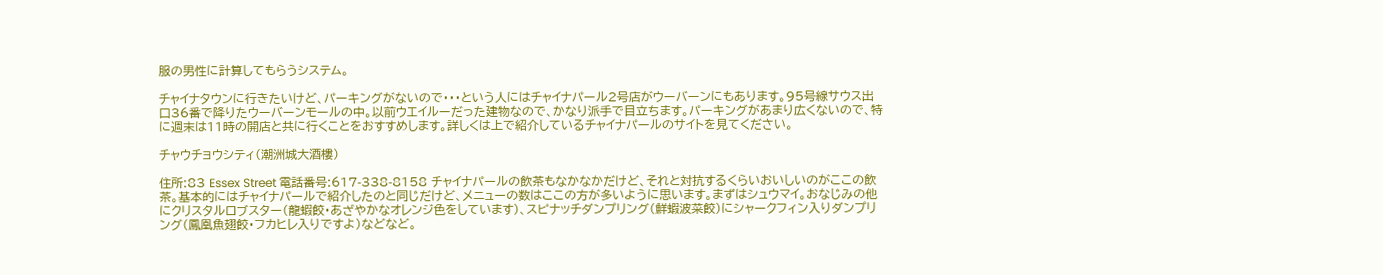服の男性に計算してもらうシステム。

チャイナタウンに行きたいけど、パーキングがないので・・・という人にはチャイナパール2号店がウーバーンにもあります。95号線サウス出口36番で降りたウーバーンモールの中。以前ウエイルーだった建物なので、かなり派手で目立ちます。パーキングがあまり広くないので、特に週末は11時の開店と共に行くことをおすすめします。詳しくは上で紹介しているチャイナパールのサイトを見てください。

チャウチョウシティ(潮洲城大酒樓)

住所:83 Essex Street 電話番号:617-338-8158 チャイナパールの飲茶もなかなかだけど、それと対抗するくらいおいしいのがここの飲茶。基本的にはチャイナパールで紹介したのと同じだけど、メニューの数はここの方が多いように思います。まずはシュウマイ。おなじみの他にクリスタルロブスター(龍蝦餃・あざやかなオレンジ色をしています)、スピナッチダンプリング(鮮蝦波菜餃)にシャークフィン入りダンプリング(鳳凰魚翅餃・フカヒレ入りですよ)などなど。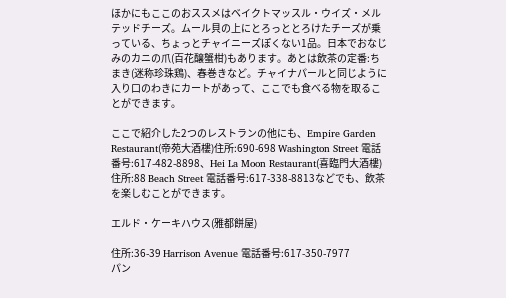ほかにもここのおススメはベイクトマッスル・ウイズ・メルテッドチーズ。ムール貝の上にとろっととろけたチーズが乗っている、ちょっとチャイニーズぽくない1品。日本でおなじみのカニの爪(百花醸蟹柑)もあります。あとは飲茶の定番:ちまき(迷称珍珠鶏)、春巻きなど。チャイナパールと同じように入り口のわきにカートがあって、ここでも食べる物を取ることができます。

ここで紹介した2つのレストランの他にも、Empire Garden Restaurant(帝苑大酒樓)住所:690-698 Washington Street 電話番号:617-482-8898、Hei La Moon Restaurant(喜臨門大酒樓)住所:88 Beach Street 電話番号:617-338-8813などでも、飲茶を楽しむことができます。

エルド・ケーキハウス(雅都餅屋)

住所:36-39 Harrison Avenue 電話番号:617-350-7977
パン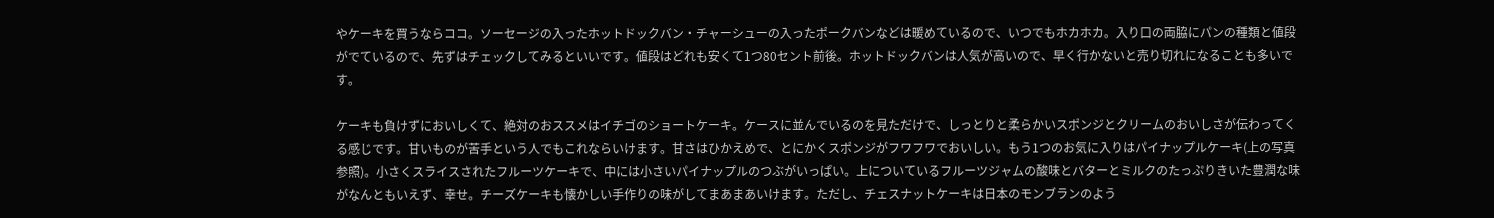やケーキを買うならココ。ソーセージの入ったホットドックバン・チャーシューの入ったポークバンなどは暖めているので、いつでもホカホカ。入り口の両脇にパンの種類と値段がでているので、先ずはチェックしてみるといいです。値段はどれも安くて1つ80セント前後。ホットドックバンは人気が高いので、早く行かないと売り切れになることも多いです。

ケーキも負けずにおいしくて、絶対のおススメはイチゴのショートケーキ。ケースに並んでいるのを見ただけで、しっとりと柔らかいスポンジとクリームのおいしさが伝わってくる感じです。甘いものが苦手という人でもこれならいけます。甘さはひかえめで、とにかくスポンジがフワフワでおいしい。もう1つのお気に入りはパイナップルケーキ(上の写真参照)。小さくスライスされたフルーツケーキで、中には小さいパイナップルのつぶがいっぱい。上についているフルーツジャムの酸味とバターとミルクのたっぷりきいた豊潤な味がなんともいえず、幸せ。チーズケーキも懐かしい手作りの味がしてまあまあいけます。ただし、チェスナットケーキは日本のモンブランのよう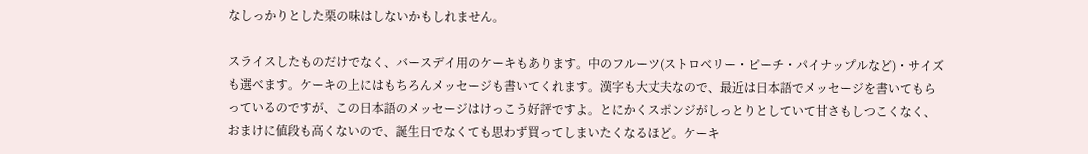なしっかりとした栗の味はしないかもしれません。

スライスしたものだけでなく、バースデイ用のケーキもあります。中のフルーツ(ストロベリー・ピーチ・パイナップルなど)・サイズも選べます。ケーキの上にはもちろんメッセージも書いてくれます。漢字も大丈夫なので、最近は日本語でメッセージを書いてもらっているのですが、この日本語のメッセージはけっこう好評ですよ。とにかくスポンジがしっとりとしていて甘さもしつこくなく、おまけに値段も高くないので、誕生日でなくても思わず買ってしまいたくなるほど。ケーキ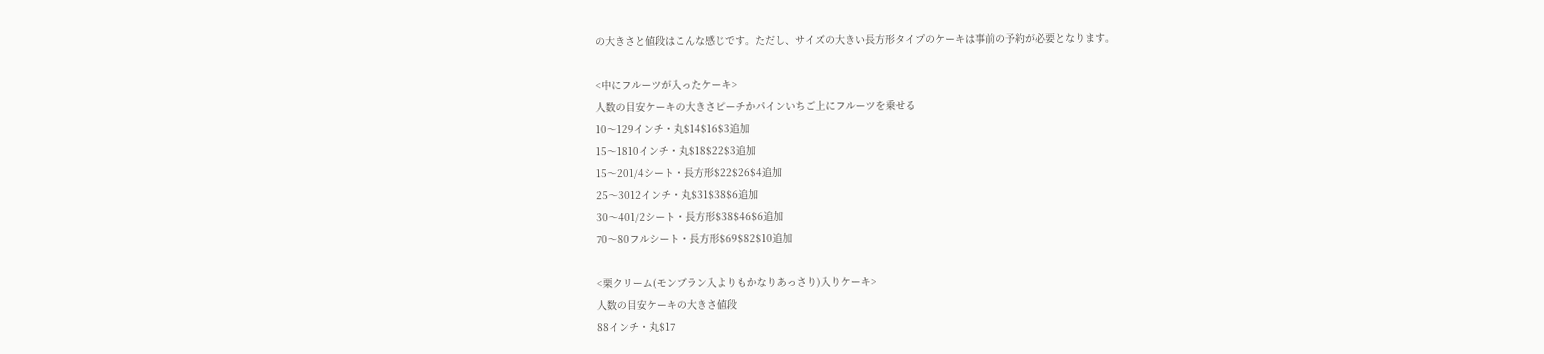の大きさと値段はこんな感じです。ただし、サイズの大きい長方形タイプのケーキは事前の予約が必要となります。

<中にフルーツが入ったケーキ>
人数の目安ケーキの大きさピーチかパインいちご上にフルーツを乗せる
10〜129インチ・丸$14$16$3追加
15〜1810インチ・丸$18$22$3追加
15〜201/4シート・長方形$22$26$4追加
25〜3012インチ・丸$31$38$6追加
30〜401/2シート・長方形$38$46$6追加
70〜80フルシート・長方形$69$82$10追加

<栗クリーム(モンブラン入よりもかなりあっさり)入りケーキ>
人数の目安ケーキの大きさ値段
88インチ・丸$17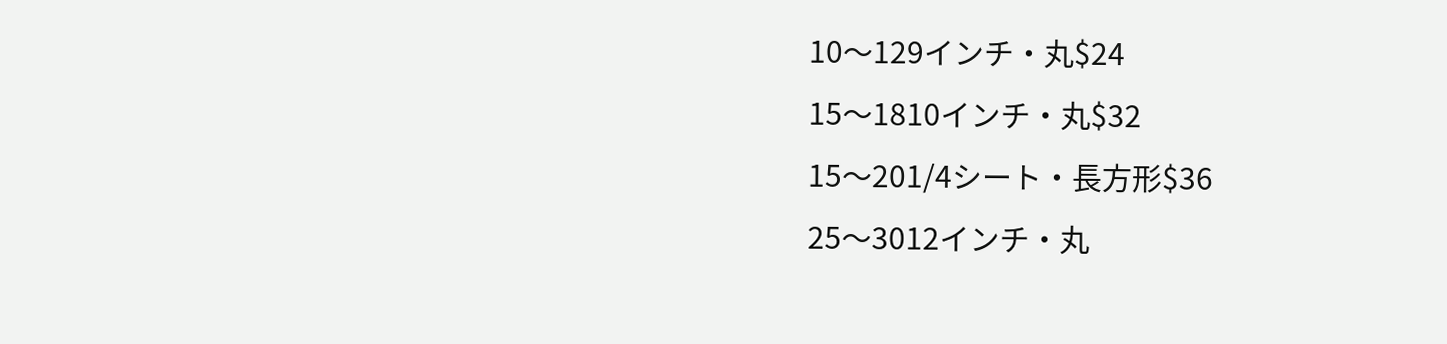10〜129インチ・丸$24
15〜1810インチ・丸$32
15〜201/4シート・長方形$36
25〜3012インチ・丸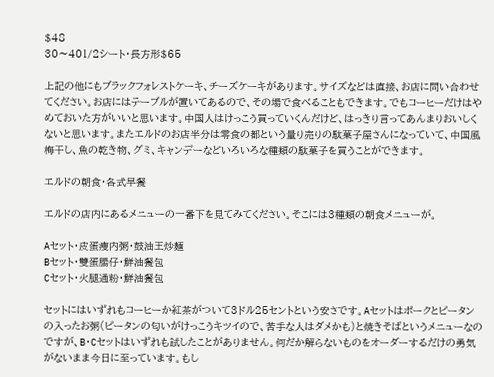$48
30〜401/2シート・長方形$65

上記の他にもブラックフォレストケーキ、チーズケーキがあります。サイズなどは直接、お店に問い合わせてください。お店にはテーブルが置いてあるので、その場で食べることもできます。でもコーヒーだけはやめておいた方がいいと思います。中国人はけっこう買っていくんだけど、はっきり言ってあんまりおいしくないと思います。またエルドのお店半分は零食の都という量り売りの駄菓子屋さんになっていて、中国風梅干し、魚の乾き物、グミ、キャンデーなどいろいろな種類の駄菓子を買うことができます。

エルドの朝食・各式早餐

エルドの店内にあるメニューの一番下を見てみてください。そこには3種類の朝食メニューが。

Aセット・皮蛋痩内粥・鼓油王炒麺
Bセット・雙蛋腸仔・鮮油餐包
Cセット・火腿通粉・鮮油餐包

セットにはいずれもコーヒーか紅茶がついて3ドル25セントという安さです。Aセットはポークとピータンの入ったお粥(ピータンの匂いがけっこうキツイので、苦手な人はダメかも)と焼きそばというメニューなのですが、B・Cセットはいずれも試したことがありません。何だか解らないものをオーダーするだけの勇気がないまま今日に至っています。もし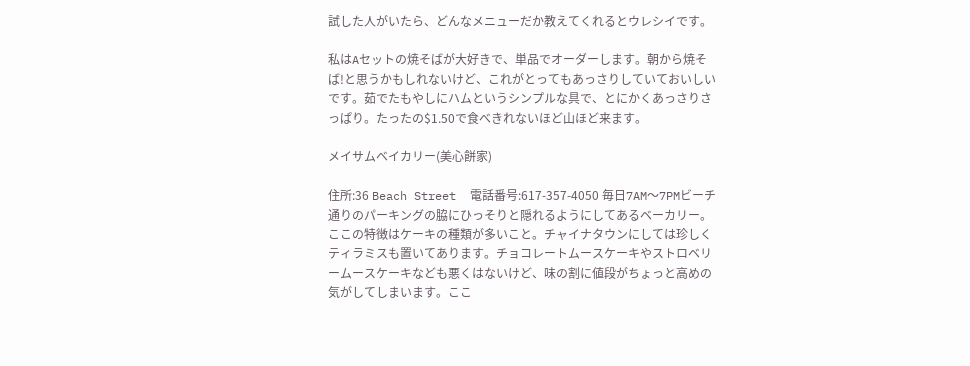試した人がいたら、どんなメニューだか教えてくれるとウレシイです。

私はAセットの焼そばが大好きで、単品でオーダーします。朝から焼そば!と思うかもしれないけど、これがとってもあっさりしていておいしいです。茹でたもやしにハムというシンプルな具で、とにかくあっさりさっぱり。たったの$1.50で食べきれないほど山ほど来ます。

メイサムベイカリー(美心餅家)

住所:36 Beach Street  電話番号:617-357-4050 毎日7AM〜7PMビーチ通りのパーキングの脇にひっそりと隠れるようにしてあるベーカリー。ここの特徴はケーキの種類が多いこと。チャイナタウンにしては珍しくティラミスも置いてあります。チョコレートムースケーキやストロベリームースケーキなども悪くはないけど、味の割に値段がちょっと高めの気がしてしまいます。ここ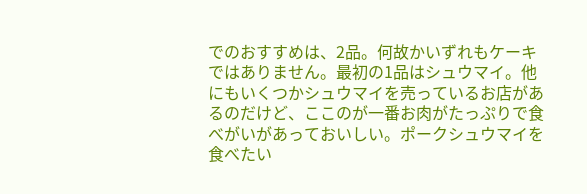でのおすすめは、2品。何故かいずれもケーキではありません。最初の1品はシュウマイ。他にもいくつかシュウマイを売っているお店があるのだけど、ここのが一番お肉がたっぷりで食べがいがあっておいしい。ポークシュウマイを食べたい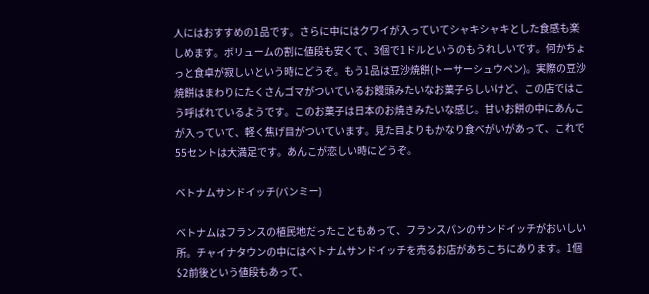人にはおすすめの1品です。さらに中にはクワイが入っていてシャキシャキとした食感も楽しめます。ボリュームの割に値段も安くて、3個で1ドルというのもうれしいです。何かちょっと食卓が寂しいという時にどうぞ。もう1品は豆沙焼餅(トーサーシュウペン)。実際の豆沙焼餅はまわりにたくさんゴマがついているお饅頭みたいなお菓子らしいけど、この店ではこう呼ばれているようです。このお菓子は日本のお焼きみたいな感じ。甘いお餅の中にあんこが入っていて、軽く焦げ目がついています。見た目よりもかなり食べがいがあって、これで55セントは大満足です。あんこが恋しい時にどうぞ。

ベトナムサンドイッチ(バンミー)

ベトナムはフランスの植民地だったこともあって、フランスパンのサンドイッチがおいしい所。チャイナタウンの中にはベトナムサンドイッチを売るお店があちこちにあります。1個$2前後という値段もあって、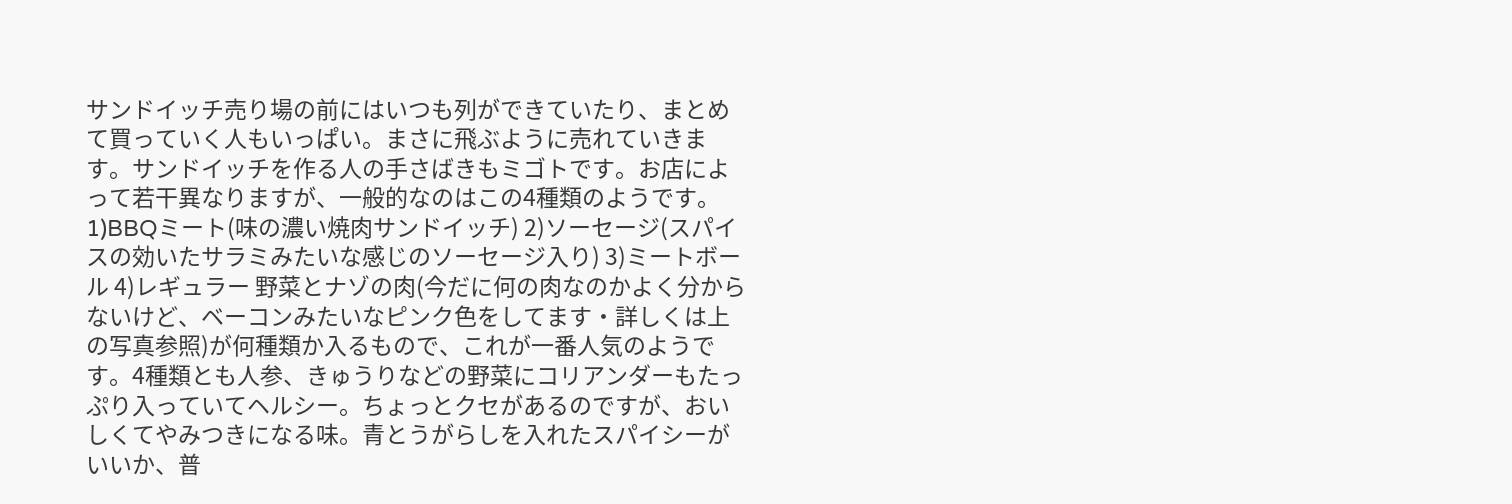サンドイッチ売り場の前にはいつも列ができていたり、まとめて買っていく人もいっぱい。まさに飛ぶように売れていきます。サンドイッチを作る人の手さばきもミゴトです。お店によって若干異なりますが、一般的なのはこの4種類のようです。1)BBQミート(味の濃い焼肉サンドイッチ) 2)ソーセージ(スパイスの効いたサラミみたいな感じのソーセージ入り) 3)ミートボール 4)レギュラー 野菜とナゾの肉(今だに何の肉なのかよく分からないけど、ベーコンみたいなピンク色をしてます・詳しくは上の写真参照)が何種類か入るもので、これが一番人気のようです。4種類とも人参、きゅうりなどの野菜にコリアンダーもたっぷり入っていてヘルシー。ちょっとクセがあるのですが、おいしくてやみつきになる味。青とうがらしを入れたスパイシーがいいか、普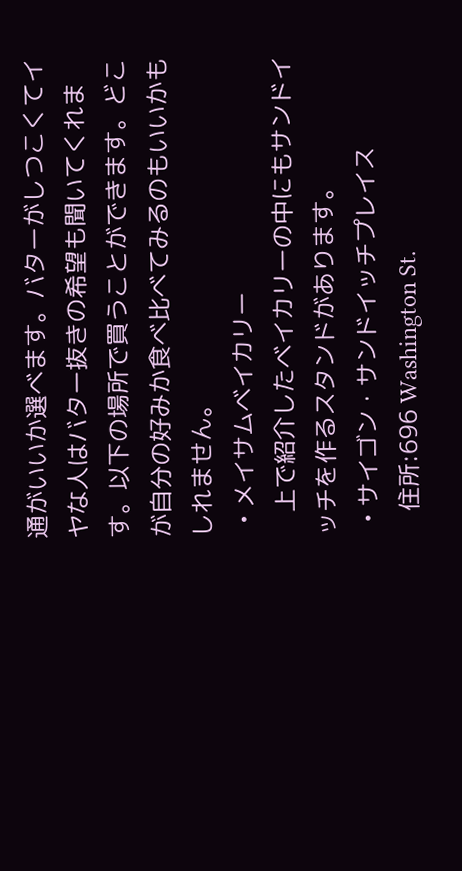通がいいか選べます。バターがしつこくてイヤな人はバター抜きの希望も聞いてくれます。以下の場所で買うことができます。どこが自分の好みか食べ比べてみるのもいいかもしれません。
  • メイサムベイカリー
    上で紹介したベイカリーの中にもサンドイッチを作るスタンドがあります。
  • サイゴン・サンドイッチプレイス
    住所:696 Washington St.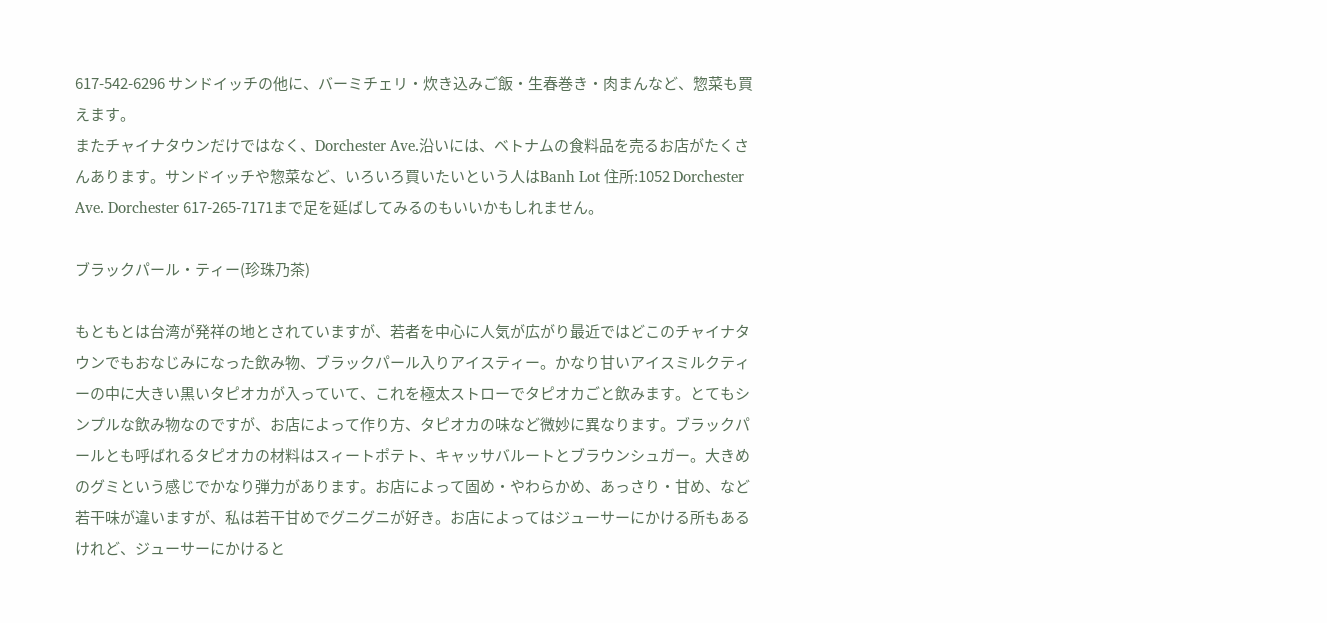617-542-6296 サンドイッチの他に、バーミチェリ・炊き込みご飯・生春巻き・肉まんなど、惣菜も買えます。
またチャイナタウンだけではなく、Dorchester Ave.沿いには、ベトナムの食料品を売るお店がたくさんあります。サンドイッチや惣菜など、いろいろ買いたいという人はBanh Lot 住所:1052 Dorchester Ave. Dorchester 617-265-7171まで足を延ばしてみるのもいいかもしれません。

ブラックパール・ティー(珍珠乃茶)

もともとは台湾が発祥の地とされていますが、若者を中心に人気が広がり最近ではどこのチャイナタウンでもおなじみになった飲み物、ブラックパール入りアイスティー。かなり甘いアイスミルクティーの中に大きい黒いタピオカが入っていて、これを極太ストローでタピオカごと飲みます。とてもシンプルな飲み物なのですが、お店によって作り方、タピオカの味など微妙に異なります。ブラックパールとも呼ばれるタピオカの材料はスィートポテト、キャッサバルートとブラウンシュガー。大きめのグミという感じでかなり弾力があります。お店によって固め・やわらかめ、あっさり・甘め、など若干味が違いますが、私は若干甘めでグニグニが好き。お店によってはジューサーにかける所もあるけれど、ジューサーにかけると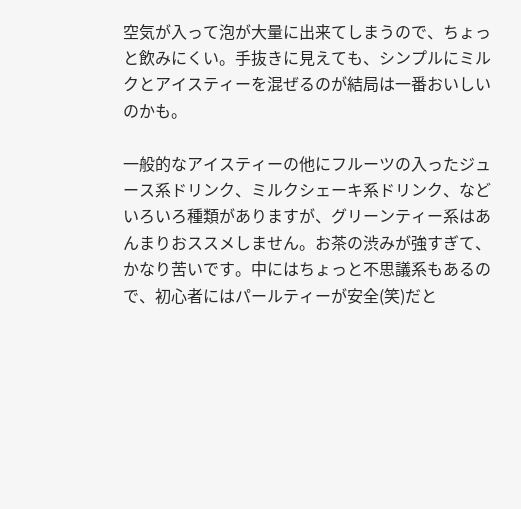空気が入って泡が大量に出来てしまうので、ちょっと飲みにくい。手抜きに見えても、シンプルにミルクとアイスティーを混ぜるのが結局は一番おいしいのかも。

一般的なアイスティーの他にフルーツの入ったジュース系ドリンク、ミルクシェーキ系ドリンク、などいろいろ種類がありますが、グリーンティー系はあんまりおススメしません。お茶の渋みが強すぎて、かなり苦いです。中にはちょっと不思議系もあるので、初心者にはパールティーが安全(笑)だと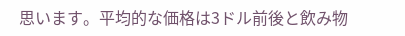思います。平均的な価格は3ドル前後と飲み物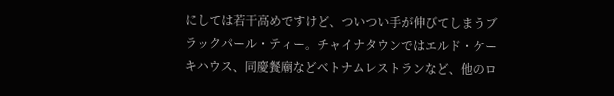にしては若干高めですけど、ついつい手が伸びてしまうブラックパール・ティー。チャイナタウンではエルド・ケーキハウス、同慶餐廟などベトナムレストランなど、他のロ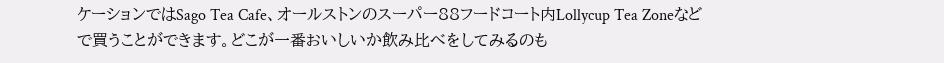ケーションではSago Tea Cafe、オールストンのスーパー88フードコート内Lollycup Tea Zoneなどで買うことができます。どこが一番おいしいか飲み比べをしてみるのも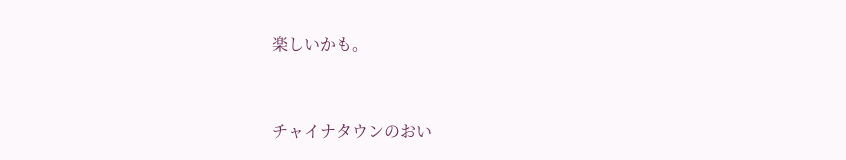楽しいかも。


チャイナタウンのおい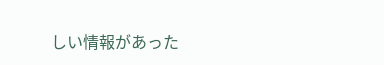しい情報があった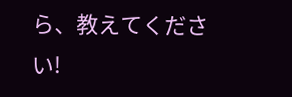ら、教えてください!